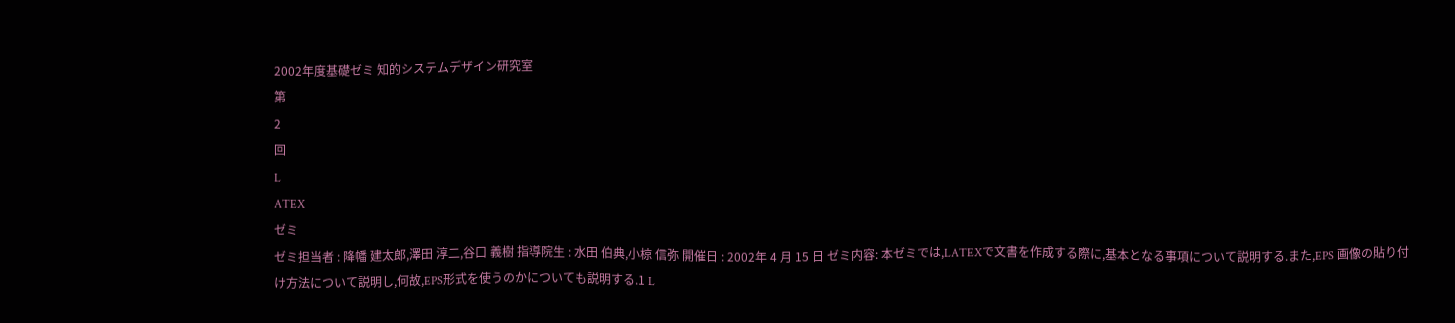2002年度基礎ゼミ 知的システムデザイン研究室
第
2
回
L
ATEX
ゼミ
ゼミ担当者 : 降幡 建太郎,澤田 淳二,谷口 義樹 指導院生 : 水田 伯典,小椋 信弥 開催日 : 2002年 4 月 15 日 ゼミ内容: 本ゼミでは,LATEXで文書を作成する際に,基本となる事項について説明する.また,EPS 画像の貼り付け方法について説明し,何故,EPS形式を使うのかについても説明する.1 L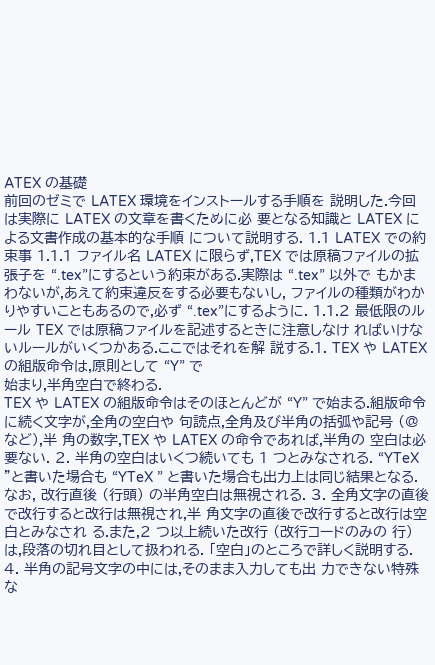ATEX の基礎
前回のゼミで LATEX 環境をインストールする手順を 説明した.今回は実際に LATEX の文章を書くために必 要となる知識と LATEX による文書作成の基本的な手順 について説明する. 1.1 LATEX での約束事 1.1.1 ファイル名 LATEX に限らず,TEX では原稿ファイルの拡張子を “.tex”にするという約束がある.実際は “.tex” 以外で もかまわないが,あえて約束違反をする必要もないし, ファイルの種類がわかりやすいこともあるので,必ず “.tex”にするように. 1.1.2 最低限のルール TEX では原稿ファイルを記述するときに注意しなけ ればいけないルールがいくつかある.ここではそれを解 説する.1. TEX や LATEX の組版命令は,原則として “Y” で
始まり,半角空白で終わる.
TEX や LATEX の組版命令はそのほとんどが “Y” で始まる.組版命令に続く文字が,全角の空白や 句読点,全角及び半角の括弧や記号 (@など),半 角の数字,TEX や LATEX の命令であれば,半角の 空白は必要ない. 2. 半角の空白はいくつ続いても 1 つとみなされる. “YTeX ”と書いた場合も “YTeX ” と書いた場合も出力上は同じ結果となる.なお, 改行直後 (行頭) の半角空白は無視される. 3. 全角文字の直後で改行すると改行は無視され,半 角文字の直後で改行すると改行は空白とみなされ る.また,2 つ以上続いた改行 (改行コードのみの 行) は,段落の切れ目として扱われる. 「空白」のところで詳しく説明する. 4. 半角の記号文字の中には,そのまま入力しても出 力できない特殊な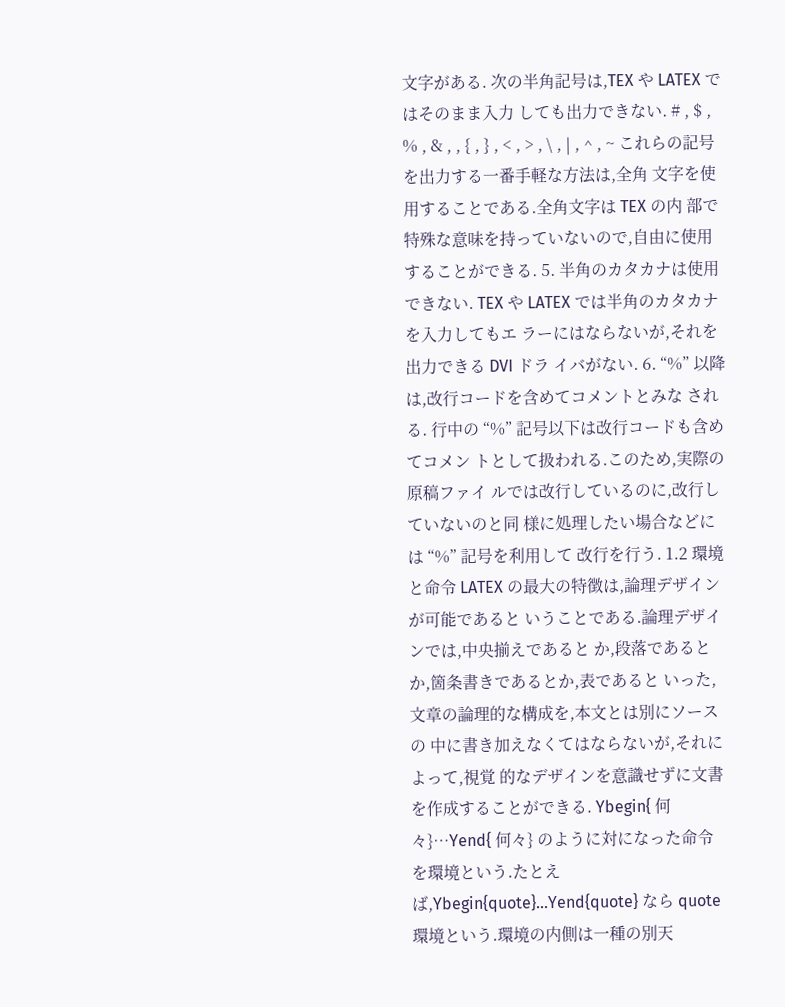文字がある. 次の半角記号は,TEX や LATEX ではそのまま入力 しても出力できない. # , $ , % , & , , { , } , < , > , \ , | , ^ , ~ これらの記号を出力する一番手軽な方法は,全角 文字を使用することである.全角文字は TEX の内 部で特殊な意味を持っていないので,自由に使用 することができる. 5. 半角のカタカナは使用できない. TEX や LATEX では半角のカタカナを入力してもエ ラーにはならないが,それを出力できる DVI ドラ イバがない. 6. “%” 以降は,改行コードを含めてコメントとみな される. 行中の “%” 記号以下は改行コードも含めてコメン トとして扱われる.このため,実際の原稿ファイ ルでは改行しているのに,改行していないのと同 様に処理したい場合などには “%” 記号を利用して 改行を行う. 1.2 環境と命令 LATEX の最大の特徴は,論理デザインが可能であると いうことである.論理デザインでは,中央揃えであると か,段落であるとか,箇条書きであるとか,表であると いった,文章の論理的な構成を,本文とは別にソースの 中に書き加えなくてはならないが,それによって,視覚 的なデザインを意識せずに文書を作成することができる. Ybegin{ 何々}…Yend{ 何々} のように対になった命令 を環境という.たとえば,Ybegin{quote}…Yend{quote} なら quote 環境という.環境の内側は一種の別天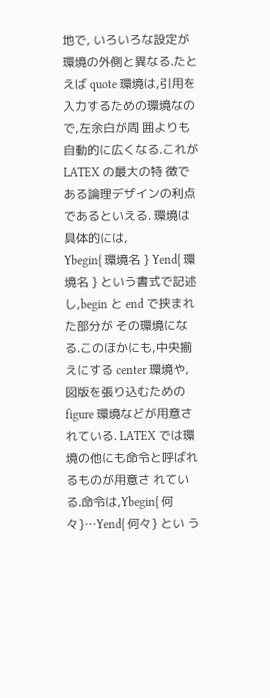地で, いろいろな設定が環境の外側と異なる.たとえば quote 環境は,引用を入力するための環境なので,左余白が周 囲よりも自動的に広くなる.これが LATEX の最大の特 徴である論理デザインの利点であるといえる. 環境は具体的には,
Ybegin{ 環境名 } Yend{ 環境名 } という書式で記述し,begin と end で挟まれた部分が その環境になる.このほかにも,中央揃えにする center 環境や,図版を張り込むための figure 環境などが用意さ れている. LATEX では環境の他にも命令と呼ばれるものが用意さ れている.命令は,Ybegin{ 何々}…Yend{ 何々} とい う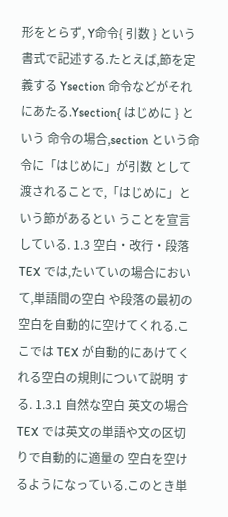形をとらず, Y命令{ 引数 } という書式で記述する.たとえば,節を定義する Ysection 命令などがそれにあたる.Ysection{ はじめに } という 命令の場合,section という命令に「はじめに」が引数 として渡されることで,「はじめに」という節があるとい うことを宣言している. 1.3 空白・改行・段落 TEX では,たいていの場合において,単語間の空白 や段落の最初の空白を自動的に空けてくれる.ここでは TEX が自動的にあけてくれる空白の規則について説明 する. 1.3.1 自然な空白 英文の場合 TEX では英文の単語や文の区切りで自動的に適量の 空白を空けるようになっている.このとき単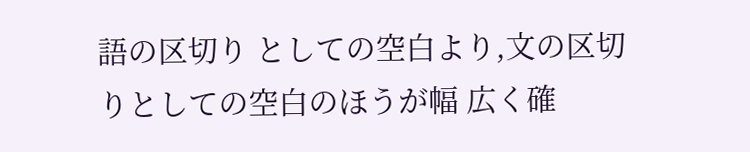語の区切り としての空白より,文の区切りとしての空白のほうが幅 広く確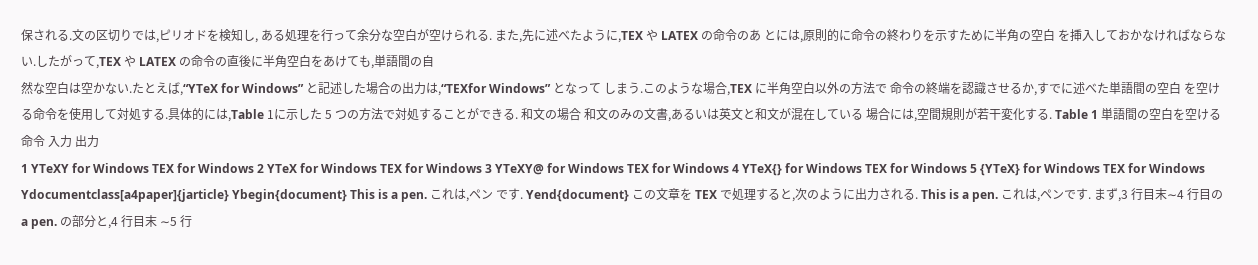保される.文の区切りでは,ピリオドを検知し, ある処理を行って余分な空白が空けられる. また,先に述べたように,TEX や LATEX の命令のあ とには,原則的に命令の終わりを示すために半角の空白 を挿入しておかなければならない.したがって,TEX や LATEX の命令の直後に半角空白をあけても,単語間の自
然な空白は空かない.たとえば,“YTeX for Windows” と記述した場合の出力は,“TEXfor Windows” となって しまう.このような場合,TEX に半角空白以外の方法で 命令の終端を認識させるか,すでに述べた単語間の空白 を空ける命令を使用して対処する.具体的には,Table 1に示した 5 つの方法で対処することができる. 和文の場合 和文のみの文書,あるいは英文と和文が混在している 場合には,空間規則が若干変化する. Table 1 単語間の空白を空ける命令 入力 出力
1 YTeXY for Windows TEX for Windows 2 YTeX for Windows TEX for Windows 3 YTeXY@ for Windows TEX for Windows 4 YTeX{} for Windows TEX for Windows 5 {YTeX} for Windows TEX for Windows
Ydocumentclass[a4paper]{jarticle} Ybegin{document} This is a pen. これは,ペン です. Yend{document} この文章を TEX で処理すると,次のように出力される. This is a pen. これは,ペンです. まず,3 行目末∼4 行目の a pen. の部分と,4 行目末 ∼5 行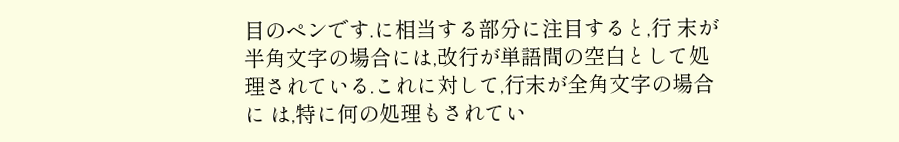目のペンです.に相当する部分に注目すると,行 末が半角文字の場合には,改行が単語間の空白として処 理されている.これに対して,行末が全角文字の場合に は,特に何の処理もされてい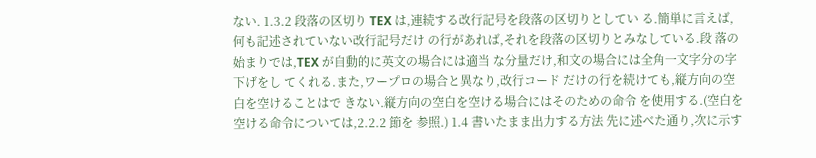ない. 1.3.2 段落の区切り TEX は,連続する改行記号を段落の区切りとしてい る.簡単に言えば,何も記述されていない改行記号だけ の行があれば,それを段落の区切りとみなしている.段 落の始まりでは,TEX が自動的に英文の場合には適当 な分量だけ,和文の場合には全角一文字分の字下げをし てくれる.また,ワープロの場合と異なり,改行コード だけの行を続けても,縦方向の空白を空けることはで きない.縦方向の空白を空ける場合にはそのための命令 を使用する.(空白を空ける命令については,2.2.2 節を 参照.) 1.4 書いたまま出力する方法 先に述べた通り,次に示す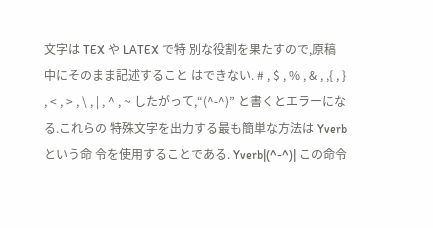文字は TEX や LATEX で特 別な役割を果たすので,原稿中にそのまま記述すること はできない. # , $ , % , & , ,{ , } , < , > , \ , | , ^ , ~ したがって,“(^-^)” と書くとエラーになる.これらの 特殊文字を出力する最も簡単な方法は Yverb という命 令を使用することである. Yverb|(^-^)| この命令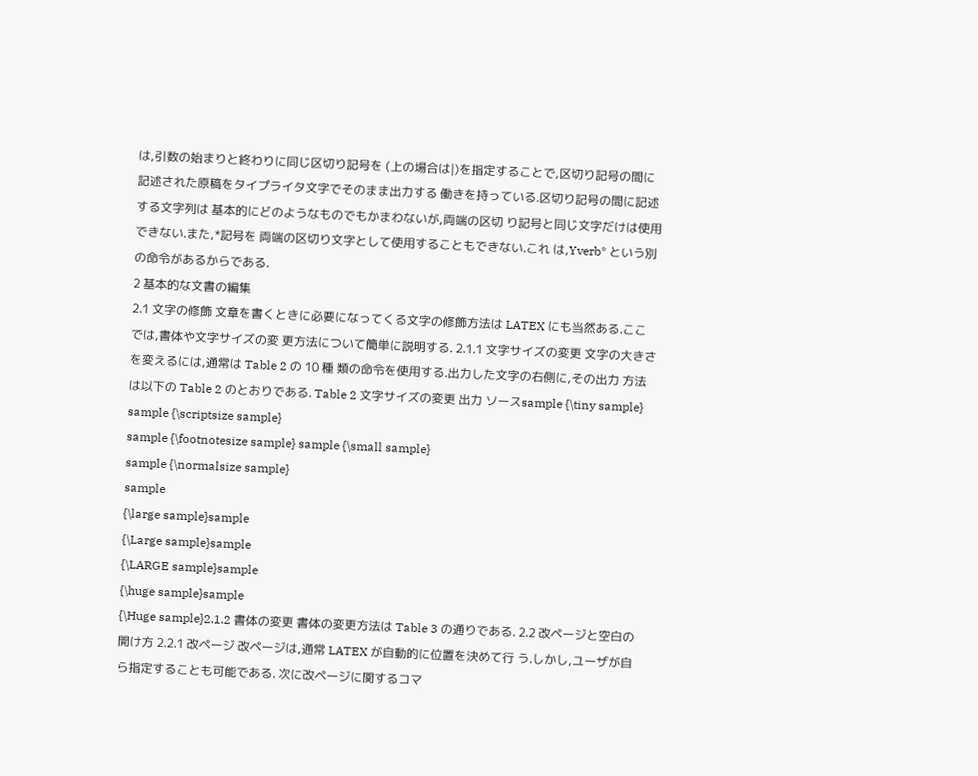は,引数の始まりと終わりに同じ区切り記号を (上の場合は|)を指定することで,区切り記号の間に
記述された原稿をタイプライタ文字でそのまま出力する 働きを持っている.区切り記号の間に記述する文字列は 基本的にどのようなものでもかまわないが,両端の区切 り記号と同じ文字だけは使用できない.また,*記号を 両端の区切り文字として使用することもできない.これ は,Yverb* という別の命令があるからである.
2 基本的な文書の編集
2.1 文字の修飾 文章を書くときに必要になってくる文字の修飾方法は LATEX にも当然ある.ここでは,書体や文字サイズの変 更方法について簡単に説明する. 2.1.1 文字サイズの変更 文字の大きさを変えるには,通常は Table 2 の 10 種 類の命令を使用する.出力した文字の右側に,その出力 方法は以下の Table 2 のとおりである. Table 2 文字サイズの変更 出力 ソースsample {\tiny sample}
sample {\scriptsize sample}
sample {\footnotesize sample} sample {\small sample}
sample {\normalsize sample}
sample
{\large sample}sample
{\Large sample}sample
{\LARGE sample}sample
{\huge sample}sample
{\Huge sample}2.1.2 書体の変更 書体の変更方法は Table 3 の通りである. 2.2 改ページと空白の開け方 2.2.1 改ページ 改ページは,通常 LATEX が自動的に位置を決めて行 う.しかし,ユーザが自ら指定することも可能である. 次に改ページに関するコマ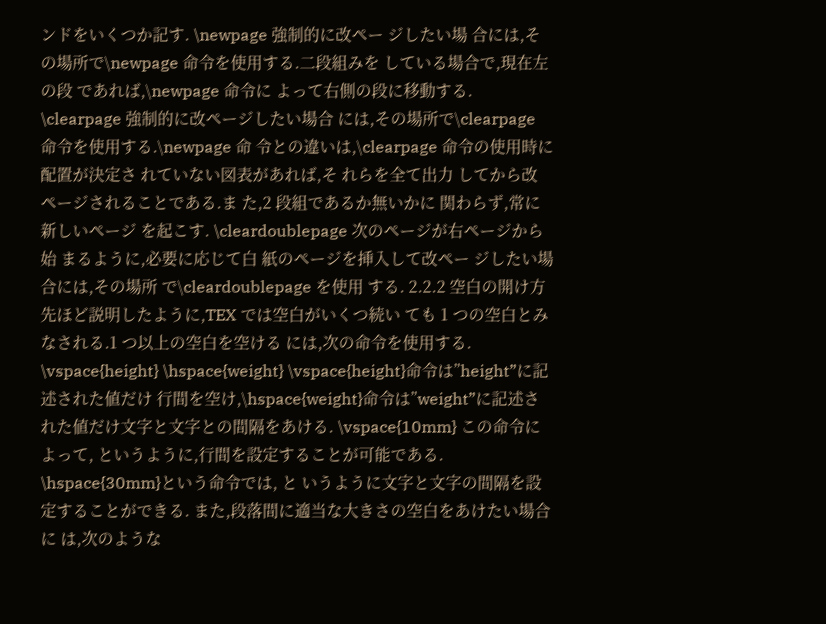ンドをいくつか記す. \newpage 強制的に改ペー ジしたい場 合には,その場所で\newpage 命令を使用する.二段組みを している場合で,現在左の段 であれば,\newpage 命令に よって右側の段に移動する. \clearpage 強制的に改ページしたい場合 には,その場所で\clearpage 命令を使用する.\newpage 命 令との違いは,\clearpage 命令の使用時に配置が決定さ れていない図表があれば,そ れらを全て出力 してから改 ページされることである.ま た,2 段組であるか無いかに 関わらず,常に新しいページ を起こす. \cleardoublepage 次のページが右ページから始 まるように,必要に応じて白 紙のページを挿入して改ペー ジしたい場合には,その場所 で\cleardoublepage を使用 する. 2.2.2 空白の開け方 先ほど説明したように,TEX では空白がいくつ続い ても 1 つの空白とみなされる.1 つ以上の空白を空ける には,次の命令を使用する. \vspace{height} \hspace{weight} \vspace{height}命令は”height”に記述された値だけ 行間を空け,\hspace{weight}命令は”weight”に記述さ れた値だけ文字と文字との間隔をあける. \vspace{10mm} この命令によって, というように,行間を設定することが可能である. \hspace{30mm}という命令では, と いうように文字と文字の間隔を設定することができる. また,段落間に適当な大きさの空白をあけたい場合に は,次のような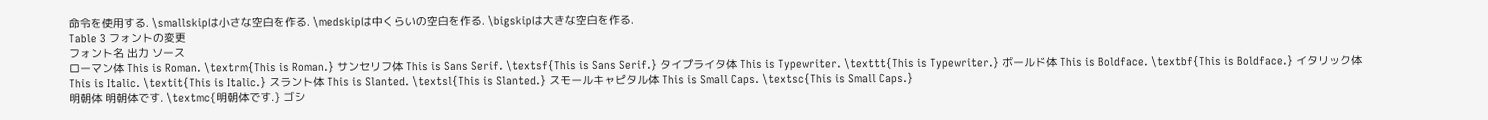命令を使用する. \smallskipは小さな空白を作る. \medskipは中くらいの空白を作る. \bigskipは大きな空白を作る.
Table 3 フォントの変更
フォント名 出力 ソース
ローマン体 This is Roman. \textrm{This is Roman.} サンセリフ体 This is Sans Serif. \textsf{This is Sans Serif.} タイプライタ体 This is Typewriter. \texttt{This is Typewriter.} ボールド体 This is Boldface. \textbf{This is Boldface.} イタリック体 This is Italic. \textit{This is Italic.} スラント体 This is Slanted. \textsl{This is Slanted.} スモールキャピタル体 This is Small Caps. \textsc{This is Small Caps.}
明朝体 明朝体です. \textmc{明朝体です.} ゴシ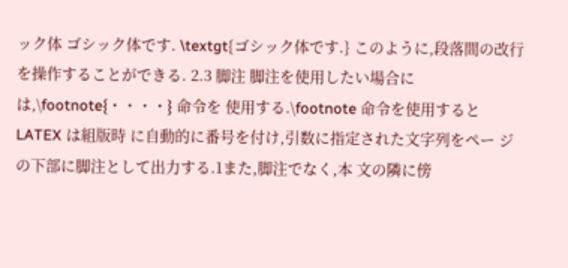ック体 ゴシック体です. \textgt{ゴシック体です.} このように,段落間の改行を操作することができる. 2.3 脚注 脚注を使用したい場合には,\footnote{・・・・} 命令を 使用する.\footnote 命令を使用すると LATEX は組版時 に自動的に番号を付け,引数に指定された文字列をペー ジの下部に脚注として出力する.1また,脚注でなく,本 文の隣に傍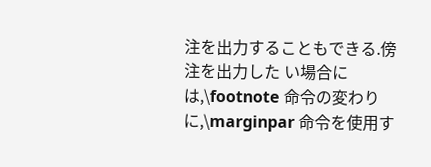注を出力することもできる.傍注を出力した い場合には,\footnote 命令の変わりに,\marginpar 命令を使用す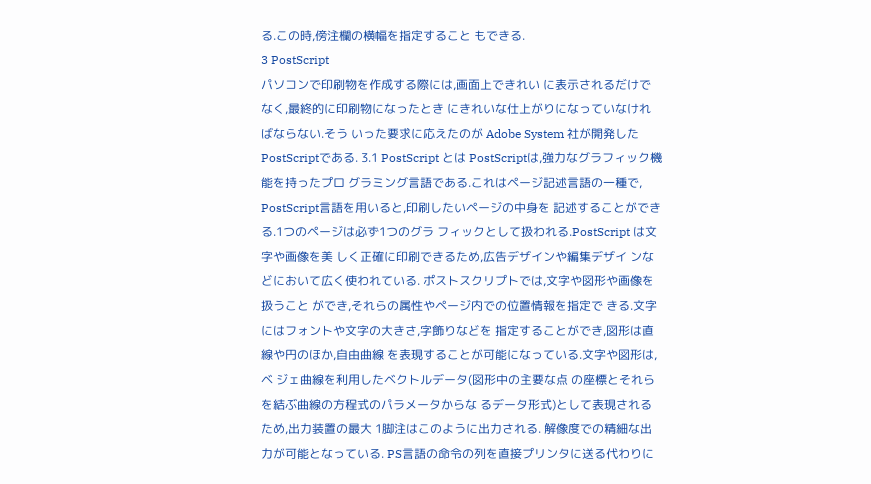る.この時,傍注欄の横幅を指定すること もできる.
3 PostScript
パソコンで印刷物を作成する際には,画面上できれい に表示されるだけでなく,最終的に印刷物になったとき にきれいな仕上がりになっていなければならない.そう いった要求に応えたのが Adobe System 社が開発した PostScriptである. 3.1 PostScript とは PostScriptは,強力なグラフィック機能を持ったプロ グラミング言語である.これはページ記述言語の一種で, PostScript言語を用いると,印刷したいページの中身を 記述することができる.1つのページは必ず1つのグラ フィックとして扱われる.PostScript は文字や画像を美 しく正確に印刷できるため,広告デザインや編集デザイ ンなどにおいて広く使われている. ポストスクリプトでは,文字や図形や画像を扱うこと ができ,それらの属性やページ内での位置情報を指定で きる.文字にはフォントや文字の大きさ,字飾りなどを 指定することができ,図形は直線や円のほか,自由曲線 を表現することが可能になっている.文字や図形は,ベ ジェ曲線を利用したベクトルデータ(図形中の主要な点 の座標とそれらを結ぶ曲線の方程式のパラメータからな るデータ形式)として表現されるため,出力装置の最大 1脚注はこのように出力される. 解像度での精細な出力が可能となっている. PS言語の命令の列を直接プリンタに送る代わりに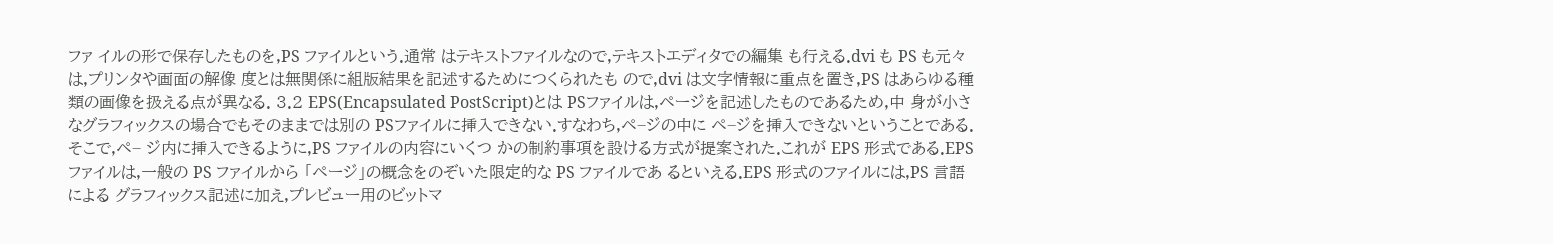ファ イルの形で保存したものを,PS ファイルという.通常 はテキストファイルなので,テキストエディタでの編集 も行える.dvi も PS も元々は,プリンタや画面の解像 度とは無関係に組版結果を記述するためにつくられたも ので,dvi は文字情報に重点を置き,PS はあらゆる種 類の画像を扱える点が異なる. 3.2 EPS(Encapsulated PostScript)とは PSファイルは,ページを記述したものであるため,中 身が小さなグラフィックスの場合でもそのままでは別の PSファイルに挿入できない.すなわち,ペ−ジの中に ペ−ジを挿入できないということである.そこで,ペ− ジ内に挿入できるように,PS ファイルの内容にいくつ かの制約事項を設ける方式が提案された.これが EPS 形式である.EPS ファイルは,一般の PS ファイルから 「ページ」の概念をのぞいた限定的な PS ファイルであ るといえる.EPS 形式のファイルには,PS 言語による グラフィックス記述に加え,プレビュー用のビットマ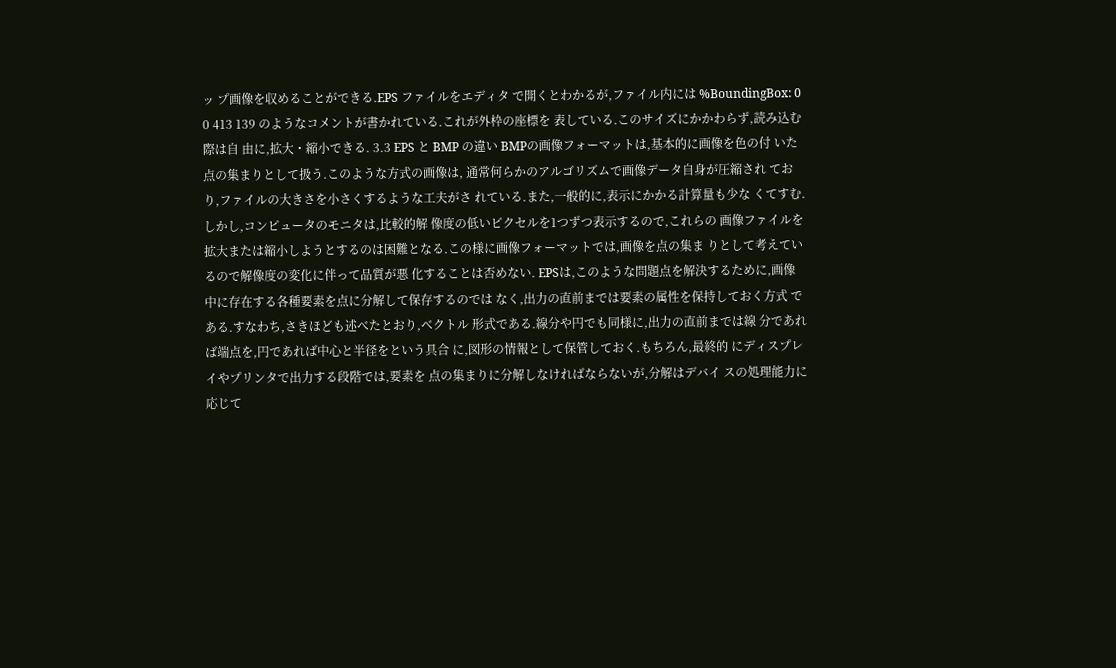ッ プ画像を収めることができる.EPS ファイルをエディタ で開くとわかるが,ファイル内には %BoundingBox: 0 0 413 139 のようなコメントが書かれている.これが外枠の座標を 表している.このサイズにかかわらず,読み込む際は自 由に,拡大・縮小できる. 3.3 EPS と BMP の違い BMPの画像フォーマットは,基本的に画像を色の付 いた点の集まりとして扱う.このような方式の画像は, 通常何らかのアルゴリズムで画像データ自身が圧縮され ており,ファイルの大きさを小さくするような工夫がさ れている.また,一般的に,表示にかかる計算量も少な くてすむ.しかし,コンピュータのモニタは,比較的解 像度の低いピクセルを1つずつ表示するので,これらの 画像ファイルを拡大または縮小しようとするのは困難となる.この様に画像フォーマットでは,画像を点の集ま りとして考えているので解像度の変化に伴って品質が悪 化することは否めない. EPSは,このような問題点を解決するために,画像 中に存在する各種要素を点に分解して保存するのでは なく,出力の直前までは要素の属性を保持しておく方式 である.すなわち,さきほども述べたとおり,ベクトル 形式である.線分や円でも同様に,出力の直前までは線 分であれば端点を,円であれば中心と半径をという具合 に,図形の情報として保管しておく.もちろん,最終的 にディスプレイやプリンタで出力する段階では,要素を 点の集まりに分解しなければならないが,分解はデバイ スの処理能力に応じて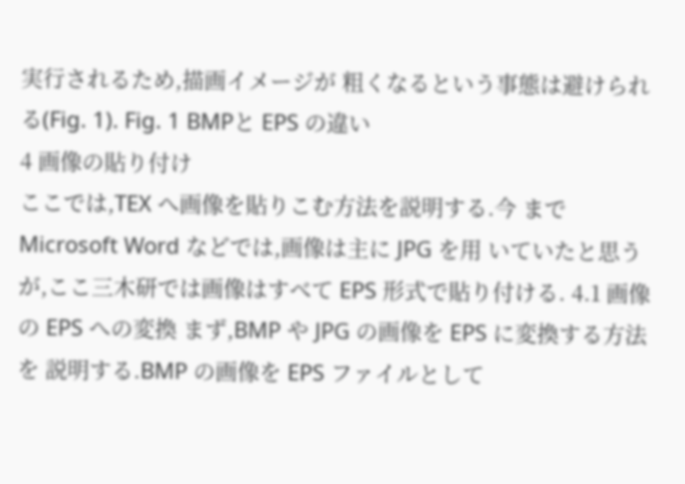実行されるため,描画イメージが 粗くなるという事態は避けられる(Fig. 1). Fig. 1 BMPと EPS の違い
4 画像の貼り付け
ここでは,TEX へ画像を貼りこむ方法を説明する.今 まで Microsoft Word などでは,画像は主に JPG を用 いていたと思うが,ここ三木研では画像はすべて EPS 形式で貼り付ける. 4.1 画像の EPS への変換 まず,BMP や JPG の画像を EPS に変換する方法を 説明する.BMP の画像を EPS ファイルとして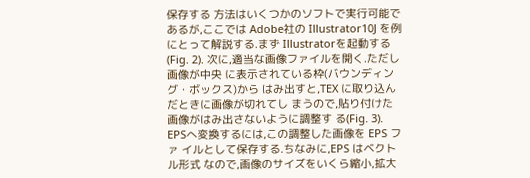保存する 方法はいくつかのソフトで実行可能であるが,ここでは Adobe社の Illustrator10J を例にとって解説する.まず Illustratorを起動する(Fig. 2). 次に,適当な画像ファイルを開く.ただし画像が中央 に表示されている枠(バウンディング・ボックス)から はみ出すと,TEX に取り込んだときに画像が切れてし まうので,貼り付けた画像がはみ出さないように調整す る(Fig. 3). EPSへ変換するには,この調整した画像を EPS ファ イルとして保存する.ちなみに,EPS はベクトル形式 なので,画像のサイズをいくら縮小,拡大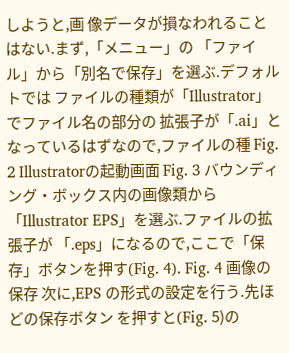しようと,画 像データが損なわれることはない.まず,「メニュー」の 「ファイル」から「別名で保存」を選ぶ.デフォルトでは ファイルの種類が「Illustrator」でファイル名の部分の 拡張子が「.ai」となっているはずなので,ファイルの種 Fig. 2 Illustratorの起動画面 Fig. 3 バウンディング・ボックス内の画像類から「Illustrator EPS」を選ぶ.ファイルの拡張子が 「.eps」になるので,ここで「保存」ボタンを押す(Fig. 4). Fig. 4 画像の保存 次に,EPS の形式の設定を行う.先ほどの保存ボタン を押すと(Fig. 5)の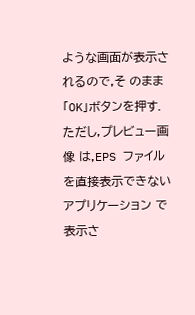ような画面が表示されるので,そ のまま「OK」ボタンを押す.ただし,プレビュー画像 は,EPS ファイルを直接表示できないアプリケーション で表示さ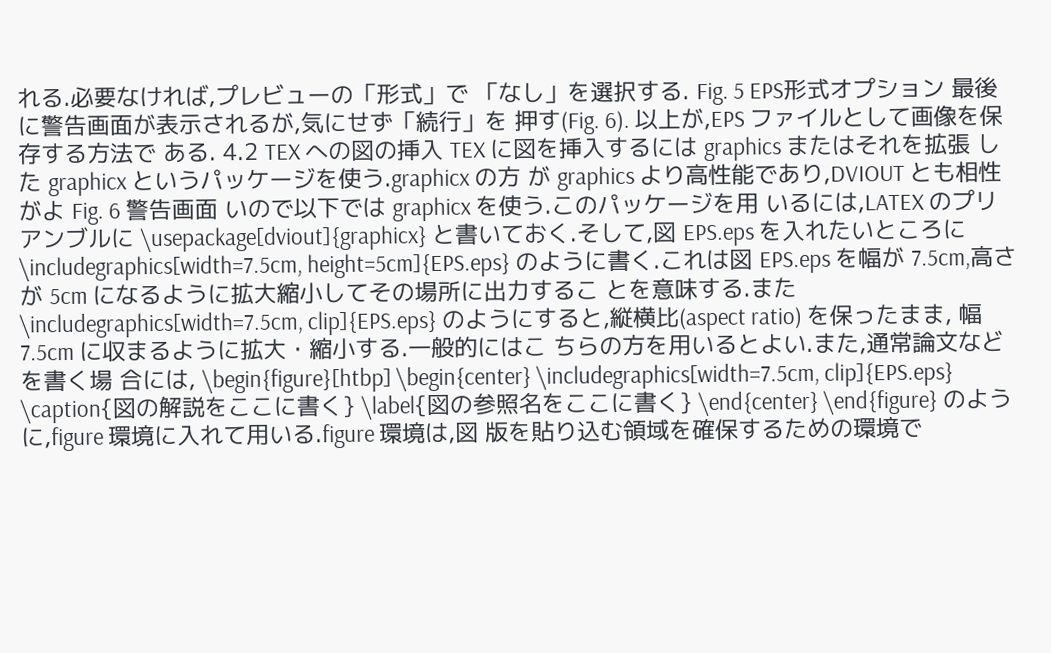れる.必要なければ,プレビューの「形式」で 「なし」を選択する. Fig. 5 EPS形式オプション 最後に警告画面が表示されるが,気にせず「続行」を 押す(Fig. 6). 以上が,EPS ファイルとして画像を保存する方法で ある. 4.2 TEX への図の挿入 TEX に図を挿入するには graphics またはそれを拡張 した graphicx というパッケージを使う.graphicx の方 が graphics より高性能であり,DVIOUT とも相性がよ Fig. 6 警告画面 いので以下では graphicx を使う.このパッケージを用 いるには,LATEX のプリアンブルに \usepackage[dviout]{graphicx} と書いておく.そして,図 EPS.eps を入れたいところに \includegraphics[width=7.5cm, height=5cm]{EPS.eps} のように書く.これは図 EPS.eps を幅が 7.5cm,高さが 5cm になるように拡大縮小してその場所に出力するこ とを意味する.また \includegraphics[width=7.5cm, clip]{EPS.eps} のようにすると,縦横比(aspect ratio) を保ったまま, 幅 7.5cm に収まるように拡大・縮小する.一般的にはこ ちらの方を用いるとよい.また,通常論文などを書く場 合には, \begin{figure}[htbp] \begin{center} \includegraphics[width=7.5cm, clip]{EPS.eps} \caption{図の解説をここに書く} \label{図の参照名をここに書く} \end{center} \end{figure} のように,figure 環境に入れて用いる.figure 環境は,図 版を貼り込む領域を確保するための環境で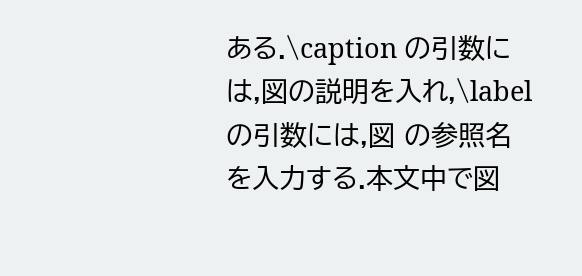ある.\caption の引数には,図の説明を入れ,\label の引数には,図 の参照名を入力する.本文中で図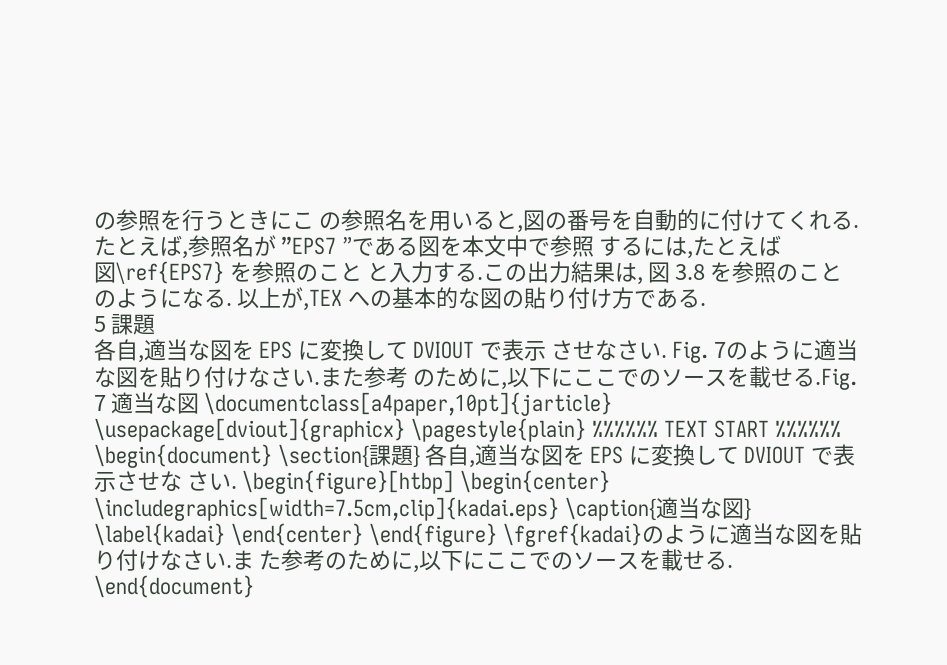の参照を行うときにこ の参照名を用いると,図の番号を自動的に付けてくれる. たとえば,参照名が ”EPS7 ”である図を本文中で参照 するには,たとえば 図\ref{EPS7} を参照のこと と入力する.この出力結果は, 図 3.8 を参照のこと のようになる. 以上が,TEX への基本的な図の貼り付け方である.
5 課題
各自,適当な図を EPS に変換して DVIOUT で表示 させなさい. Fig. 7のように適当な図を貼り付けなさい.また参考 のために,以下にここでのソースを載せる.Fig. 7 適当な図 \documentclass[a4paper,10pt]{jarticle} \usepackage[dviout]{graphicx} \pagestyle{plain} %%%%%% TEXT START %%%%%% \begin{document} \section{課題} 各自,適当な図を EPS に変換して DVIOUT で表示させな さい. \begin{figure}[htbp] \begin{center} \includegraphics[width=7.5cm,clip]{kadai.eps} \caption{適当な図} \label{kadai} \end{center} \end{figure} \fgref{kadai}のように適当な図を貼り付けなさい.ま た参考のために,以下にここでのソースを載せる. \end{document}